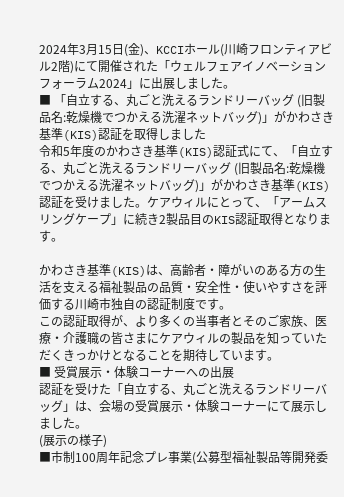2024年3月15日(金)、KCCIホール(川崎フロンティアビル2階)にて開催された「ウェルフェアイノベーションフォーラム2024」に出展しました。
■ 「自立する、丸ごと洗えるランドリーバッグ (旧製品名:乾燥機でつかえる洗濯ネットバッグ)」がかわさき基準(KIS)認証を取得しました
令和5年度のかわさき基準(KIS)認証式にて、「自立する、丸ごと洗えるランドリーバッグ (旧製品名:乾燥機でつかえる洗濯ネットバッグ)」がかわさき基準(KIS)認証を受けました。ケアウィルにとって、「アームスリングケープ」に続き2製品目のKIS認証取得となります。

かわさき基準(KIS)は、高齢者・障がいのある方の生活を支える福祉製品の品質・安全性・使いやすさを評価する川崎市独自の認証制度です。
この認証取得が、より多くの当事者とそのご家族、医療・介護職の皆さまにケアウィルの製品を知っていただくきっかけとなることを期待しています。
■ 受賞展示・体験コーナーへの出展
認証を受けた「自立する、丸ごと洗えるランドリーバッグ」は、会場の受賞展示・体験コーナーにて展示しました。
(展示の様子)
■市制100周年記念プレ事業(公募型福祉製品等開発委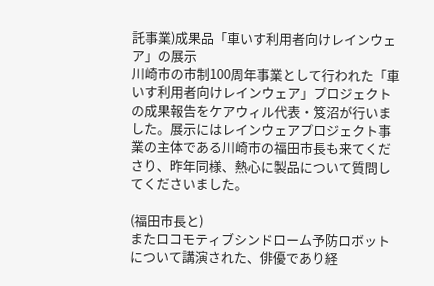託事業)成果品「車いす利用者向けレインウェア」の展示
川崎市の市制100周年事業として行われた「車いす利用者向けレインウェア」プロジェクトの成果報告をケアウィル代表・笈沼が行いました。展示にはレインウェアプロジェクト事業の主体である川崎市の福田市長も来てくださり、昨年同様、熱心に製品について質問してくださいました。

(福田市長と)
またロコモティブシンドローム予防ロボットについて講演された、俳優であり経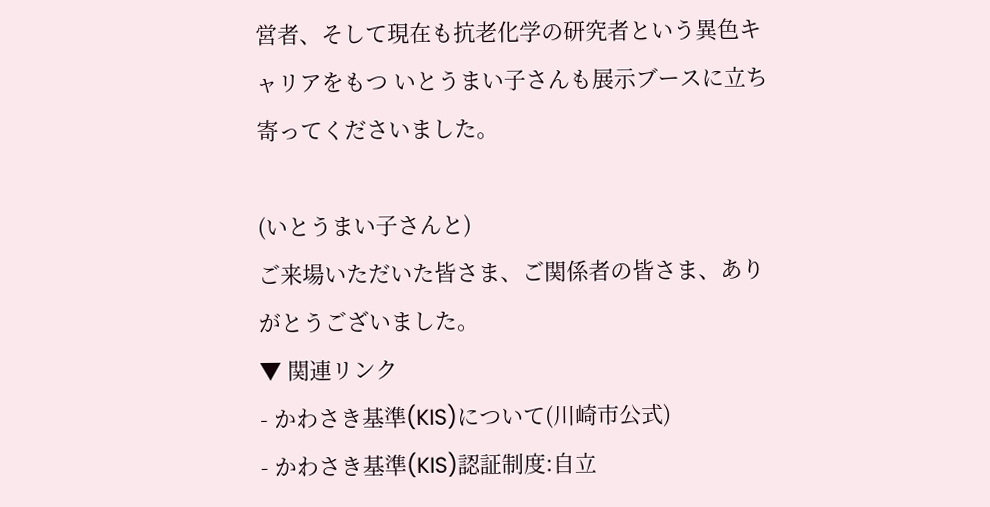営者、そして現在も抗老化学の研究者という異色キャリアをもつ いとうまい子さんも展示ブースに立ち寄ってくださいました。

(いとうまい子さんと)
ご来場いただいた皆さま、ご関係者の皆さま、ありがとうございました。
▼ 関連リンク
- かわさき基準(KIS)について(川崎市公式)
- かわさき基準(KIS)認証制度:自立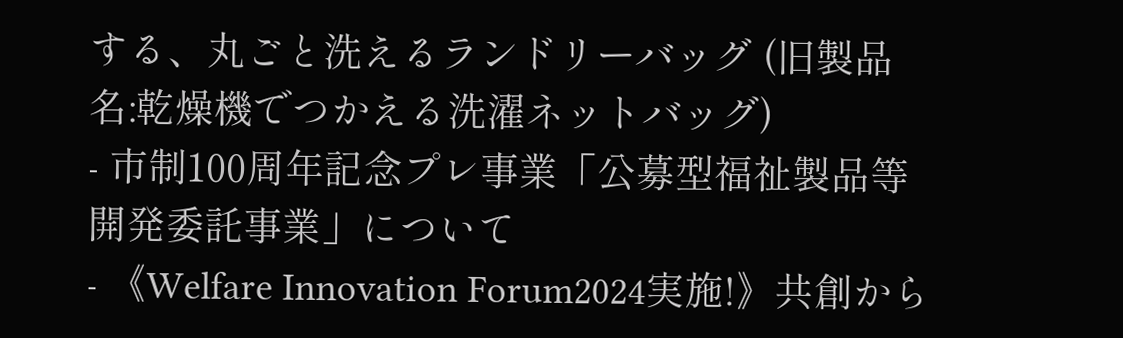する、丸ごと洗えるランドリーバッグ (旧製品名:乾燥機でつかえる洗濯ネットバッグ)
- 市制100周年記念プレ事業「公募型福祉製品等開発委託事業」について
- 《Welfare Innovation Forum2024実施!》共創から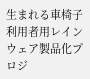生まれる車椅子利用者用レインウェア製品化プロジ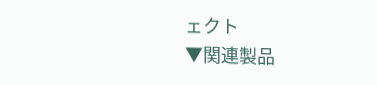ェクト
▼関連製品